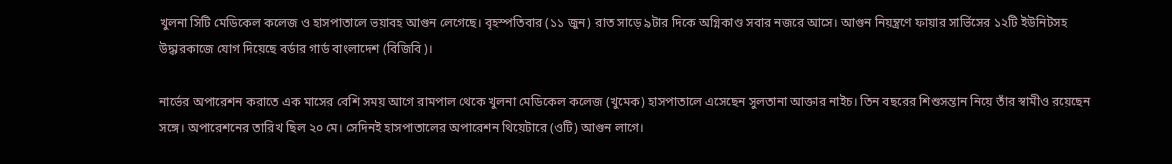খুলনা সিটি মেডিকেল কলেজ ও হাসপাতালে ভয়াবহ আগুন লেগেছে। বৃহস্পতিবার (১১ জুন) রাত সাড়ে ৯টার দিকে অগ্নিকাণ্ড সবার নজরে আসে। আগুন নিয়ন্ত্রণে ফায়ার সার্ভিসের ১২টি ইউনিটসহ উদ্ধারকাজে যোগ দিয়েছে বর্ডার গার্ড বাংলাদেশ (বিজিবি)।

নার্ভের অপারেশন করাতে এক মাসের বেশি সময় আগে রামপাল থেকে খুলনা মেডিকেল কলেজ (খুমেক) হাসপাতালে এসেছেন সুলতানা আক্তার নাইচ। তিন বছরের শিশুসন্তান নিয়ে তাঁর স্বামীও রয়েছেন সঙ্গে। অপারেশনের তারিখ ছিল ২০ মে। সেদিনই হাসপাতালের অপারেশন থিয়েটারে (ওটি) আগুন লাগে।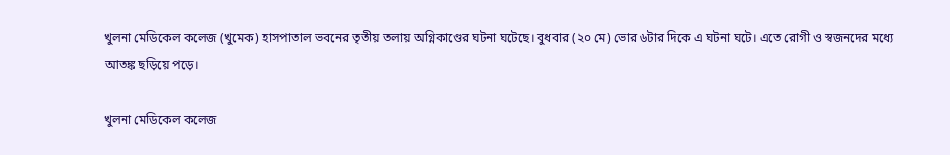খুলনা মেডিকেল কলেজ (খুমেক) হাসপাতাল ভবনের তৃতীয় তলায় অগ্নিকাণ্ডের ঘটনা ঘটেছে। বুধবার (২০ মে) ভোর ৬টার দিকে এ ঘটনা ঘটে। এতে রোগী ও স্বজনদের মধ্যে আতঙ্ক ছড়িয়ে পড়ে।

খুলনা মেডিকেল কলেজ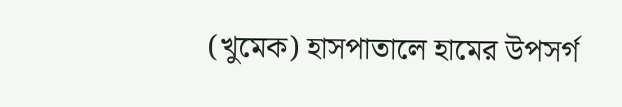(খুমেক) হাসপাতালে হামের উপসর্গ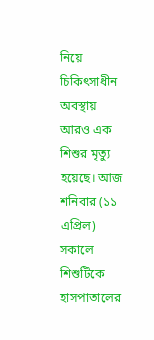নিয়ে চিকিৎসাধীন অবস্থায় আরও এক শিশুর মৃত্যু হয়েছে। আজ শনিবার (১১ এপ্রিল) সকালে শিশুটিকে হাসপাতালের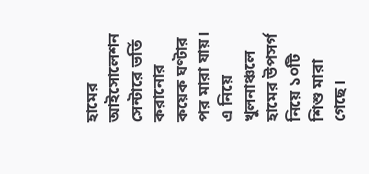হামের আইসোলেশন সেন্টারে ভর্তি করানোর কয়েক ঘণ্টার পর মারা যায়। এ নিয়ে খুলনাঞ্চলে হামের উপসর্গ নিয়ে ১০টি শিশু মারা গেছে।